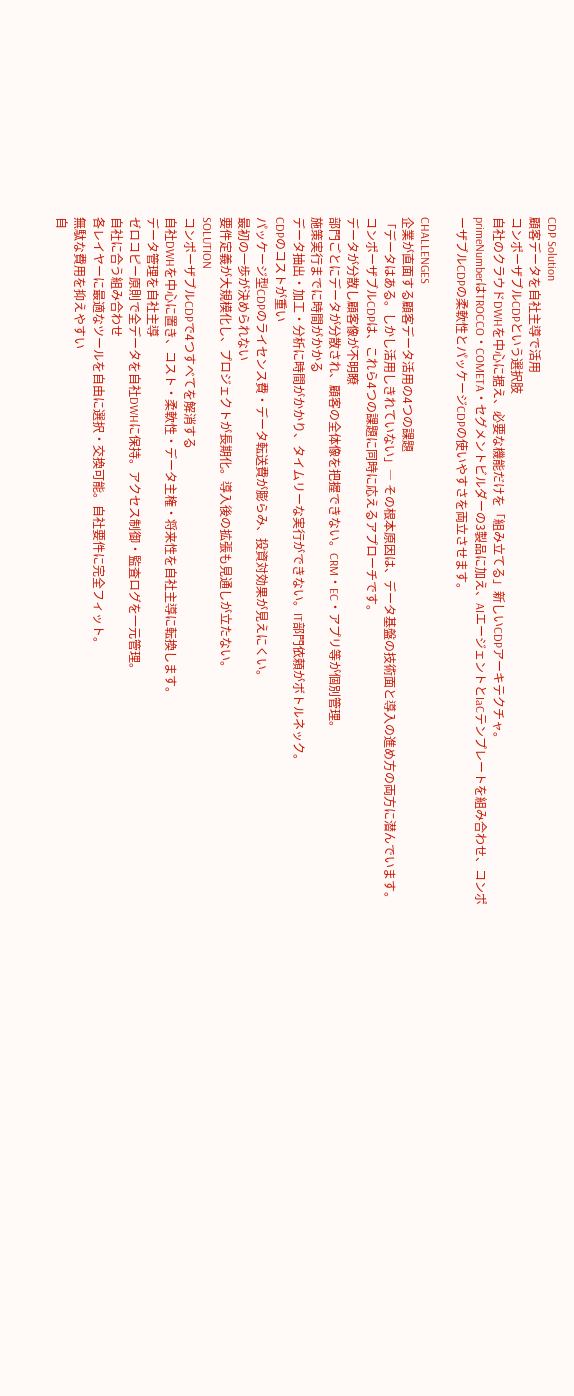CDP Solution
顧客データを自社主導で活用
コンポーザブルCDPという選択肢
自社のクラウドDWHを中心に据え、必要な機能だけを「組み立てる」新しいCDPアーキテクチャ。
primeNumberはTROCCO・COMETA・セグメントビルダーの3製品に加え、AIエージェントとIaCテンプレートを組み合わせ、コンポーザブルCDPの柔軟性とパッケージCDPの使いやすさを両立させます。

CHALLENGES
企業が直面する顧客データ活用の4つの課題
「データはある。しかし活用しきれていない」― その根本原因は、データ基盤の技術面と導入の進め方の両方に潜んでいます。
コンポーザブルCDPは、これら4つの課題に同時に応えるアプローチです。
データが分散し顧客像が不明瞭
部門ごとにデータが分散され、顧客の全体像を把握できない。CRM・EC・アプリ等が個別管理。
施策実行までに時間がかかる
データ抽出・加工・分析に時間がかかり、タイムリーな実行ができない。IT部門依頼がボトルネック。
CDPのコストが重い
パッケージ型CDPのライセンス費・データ転送費が膨らみ、投資対効果が見えにくい。
最初の一歩が決められない
要件定義が大規模化し、プロジェクトが長期化。導入後の拡張も見通しが立たない。
SOLUTION
コンポーザブルCDPで4つすべてを解消する
自社DWHを中心に置き、コスト・柔軟性・データ主権・将来性を自社主導に転換します。
データ管理を自社主導
ゼロコピー原則で全データを自社DWHに保持。アクセス制御・監査ログを一元管理。
自社に合う組み合わせ
各レイヤーに最適なツールを自由に選択・交換可能。自社要件に完全フィット。
無駄な費用を抑えやすい
自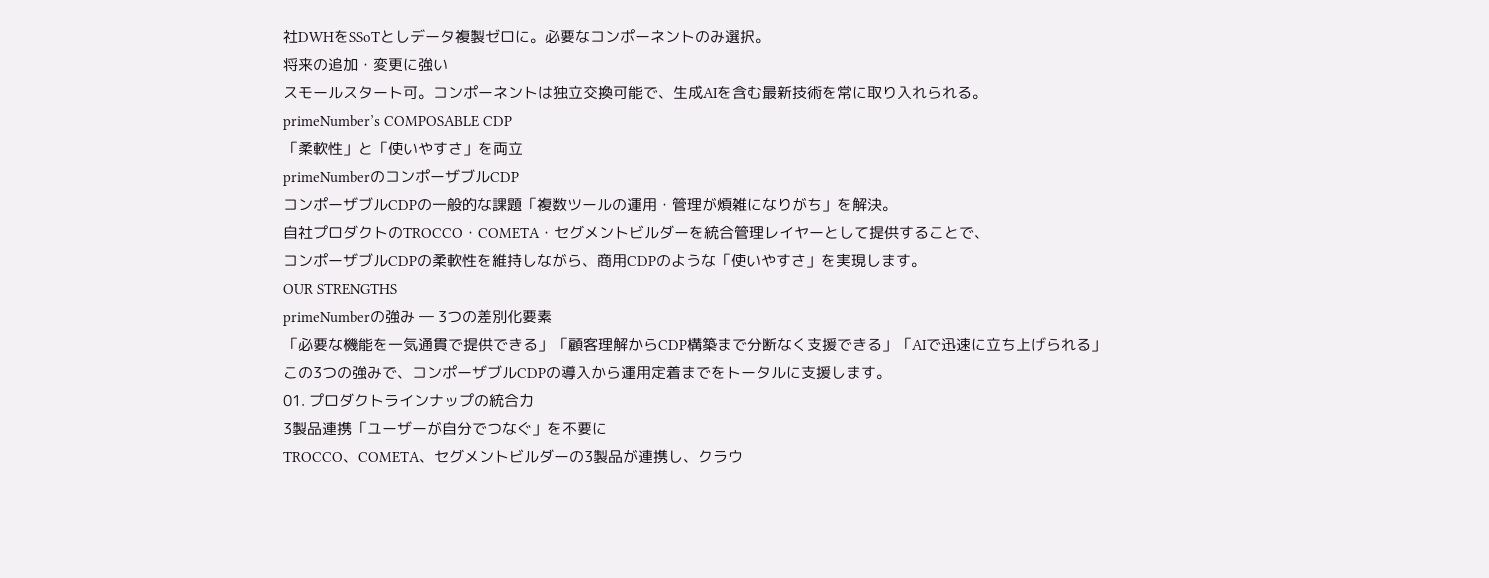社DWHをSSoTとしデータ複製ゼロに。必要なコンポーネントのみ選択。
将来の追加・変更に強い
スモールスタート可。コンポーネントは独立交換可能で、生成AIを含む最新技術を常に取り入れられる。
primeNumber’s COMPOSABLE CDP
「柔軟性」と「使いやすさ」を両立
primeNumberのコンポーザブルCDP
コンポーザブルCDPの一般的な課題「複数ツールの運用・管理が煩雑になりがち」を解決。
自社プロダクトのTROCCO・COMETA・セグメントビルダーを統合管理レイヤーとして提供することで、
コンポーザブルCDPの柔軟性を維持しながら、商用CDPのような「使いやすさ」を実現します。
OUR STRENGTHS
primeNumberの強み ― 3つの差別化要素
「必要な機能を一気通貫で提供できる」「顧客理解からCDP構築まで分断なく支援できる」「AIで迅速に立ち上げられる」
この3つの強みで、コンポーザブルCDPの導入から運用定着までをトータルに支援します。
01. プロダクトラインナップの統合力
3製品連携「ユーザーが自分でつなぐ」を不要に
TROCCO、COMETA、セグメントビルダーの3製品が連携し、クラウ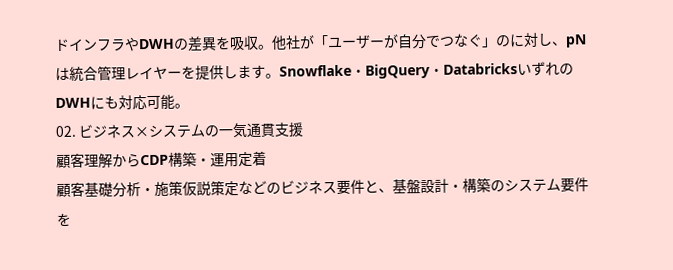ドインフラやDWHの差異を吸収。他社が「ユーザーが自分でつなぐ」のに対し、pNは統合管理レイヤーを提供します。Snowflake・BigQuery・DatabricksいずれのDWHにも対応可能。
02. ビジネス×システムの一気通貫支援
顧客理解からCDP構築・運用定着
顧客基礎分析・施策仮説策定などのビジネス要件と、基盤設計・構築のシステム要件を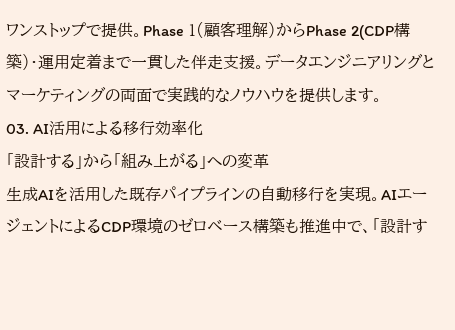ワンストップで提供。Phase 1(顧客理解)からPhase 2(CDP構築)・運用定着まで一貫した伴走支援。データエンジニアリングとマーケティングの両面で実践的なノウハウを提供します。
03. AI活用による移行効率化
「設計する」から「組み上がる」への変革
生成AIを活用した既存パイプラインの自動移行を実現。AIエージェントによるCDP環境のゼロベース構築も推進中で、「設計す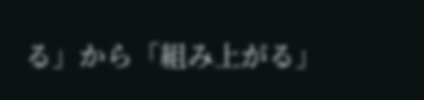る」から「組み上がる」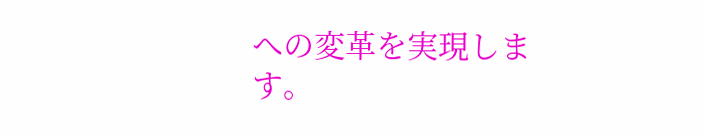への変革を実現します。